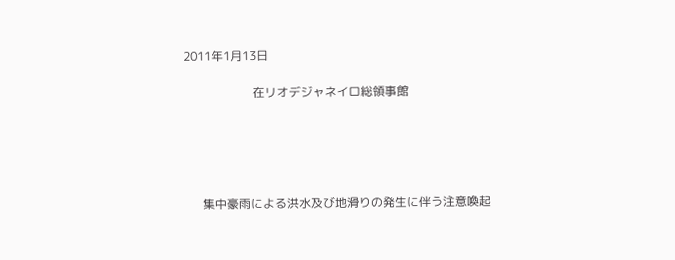2011年1月13日

                       在リオデジャネイロ総領事館





      集中豪雨による洪水及び地滑りの発生に伴う注意喚起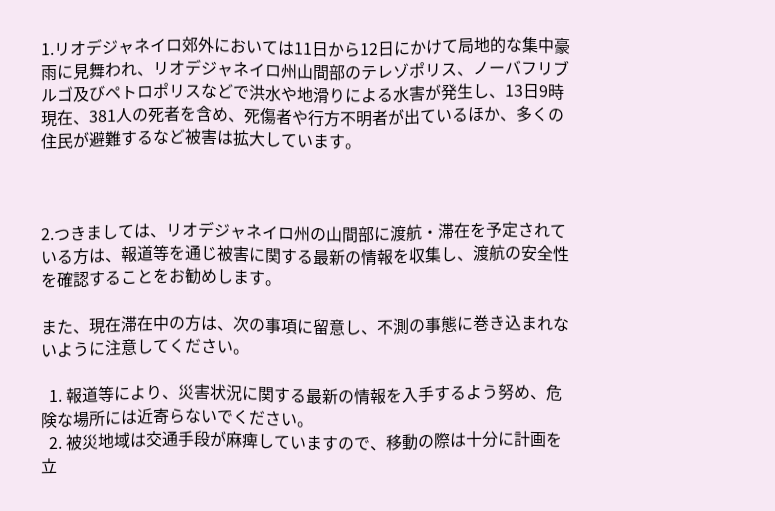1.リオデジャネイロ郊外においては11日から12日にかけて局地的な集中豪雨に見舞われ、リオデジャネイロ州山間部のテレゾポリス、ノーバフリブルゴ及びペトロポリスなどで洪水や地滑りによる水害が発生し、13日9時現在、381人の死者を含め、死傷者や行方不明者が出ているほか、多くの住民が避難するなど被害は拡大しています。



2.つきましては、リオデジャネイロ州の山間部に渡航・滞在を予定されている方は、報道等を通じ被害に関する最新の情報を収集し、渡航の安全性を確認することをお勧めします。

また、現在滞在中の方は、次の事項に留意し、不測の事態に巻き込まれないように注意してください。

  1. 報道等により、災害状況に関する最新の情報を入手するよう努め、危険な場所には近寄らないでください。
  2. 被災地域は交通手段が麻痺していますので、移動の際は十分に計画を立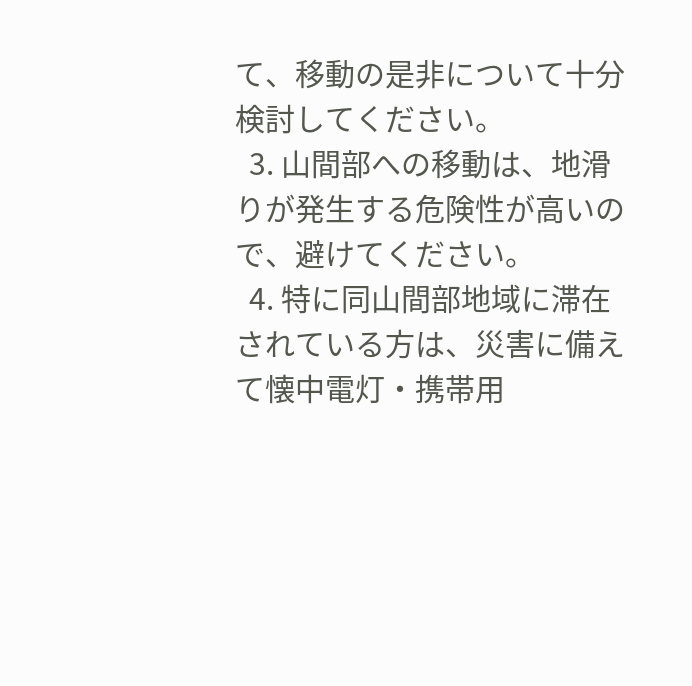て、移動の是非について十分検討してください。
  3. 山間部への移動は、地滑りが発生する危険性が高いので、避けてください。
  4. 特に同山間部地域に滞在されている方は、災害に備えて懐中電灯・携帯用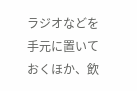ラジオなどを手元に置いておくほか、飲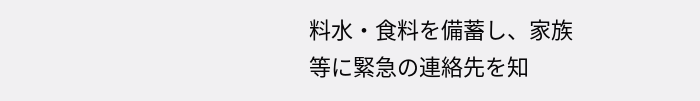料水・食料を備蓄し、家族等に緊急の連絡先を知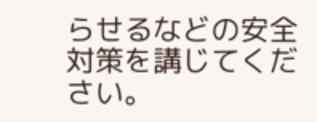らせるなどの安全対策を講じてください。